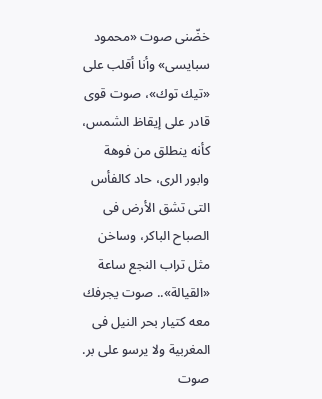خضّنى صوت «محمود سبايسى» وأنا أقلب على «تيك توك»، صوت قوى قادر على إيقاظ الشمس، كأنه ينطلق من فوهة وابور الرى، حاد كالفأس التى تشق الأرض فى الصباح الباكر، وساخن مثل تراب النجع ساعة «القيالة».. صوت يجرفك معه كتيار بحر النيل فى المغربية ولا يرسو على بر.
صوت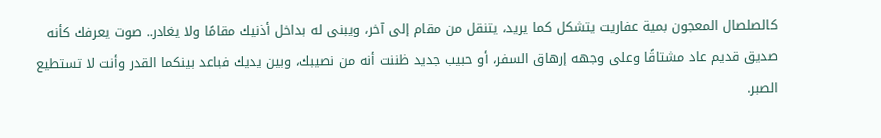كالصلصال المعجون بمية عفاريت يتشكل كما يريد، يتنقل من مقام إلى آخر، ويبنى له بداخل أذنيك مقامًا ولا يغادر.. صوت يعرفك كأنه صديق قديم عاد مشتاقًا وعلى وجهه إرهاق السفر، أو حبيب جديد ظننت أنه من نصيبك، وبين يديك فباعد بينكما القدر وأنت لا تستطيع الصبر.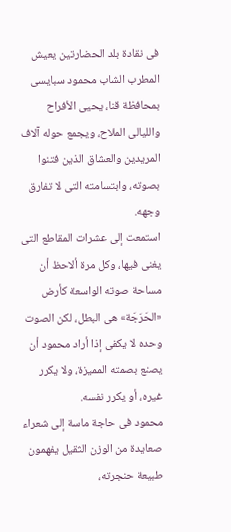فى نقادة بلد الحضارتين يعيش المطرب الشاب محمود سبايسى بمحافظة قنا، يحيى الأفراح والليالى الملاح، ويجمع حوله آلاف المريدين والعشاق الذين فتنوا بصوته، وابتسامته التى لا تفارق وجهه.
استمعت إلى عشرات المقاطع التى يغنى فيها، وكل مرة ألاحظ أن مساحة صوته الواسعة كأرض «الحَرَجَة» هى البطل، لكن الصوت وحده لا يكفى إذا أراد محمود أن يصنع بصمته المميزة، ولا يكرر غيره، أو يكرر نفسه.
محمود فى حاجة ماسة إلى شعراء صعايدة من الوزن الثقيل يفهمون طبيعة حنجرته،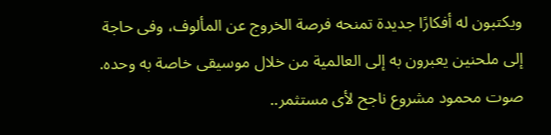ويكتبون له أفكارًا جديدة تمنحه فرصة الخروج عن المألوف، وفى حاجة إلى ملحنين يعبرون به إلى العالمية من خلال موسيقى خاصة به وحده.
صوت محمود مشروع ناجح لأى مستثمر..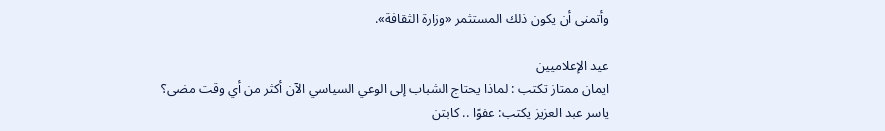وأتمنى أن يكون ذلك المستثمر «وزارة الثقافة».

عيد الإعلاميين
ايمان ممتاز تكتب : لماذا يحتاج الشباب إلى الوعي السياسي الآن أكثر من أي وقت مضى؟
ياسر عبد العزيز يكتب: عفوًا .. كابتن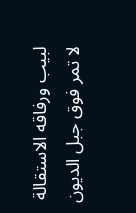لبيب ورفاقه الاستقالة لا تمر فوق جبل الديون